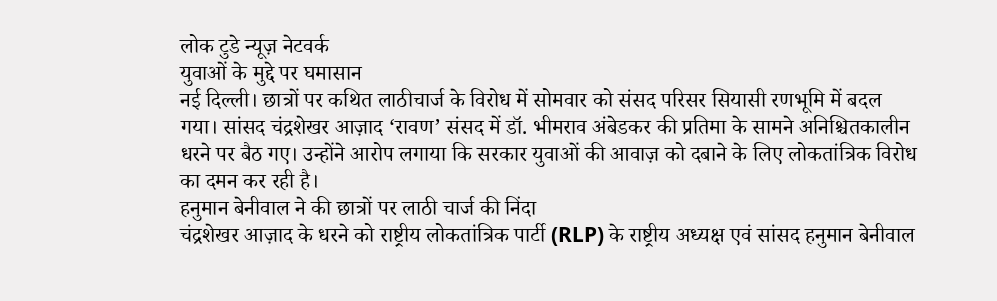लोक टुडे न्यूज़ नेटवर्क
युवाओं के मुद्दे पर घमासान
नई दिल्ली। छात्रों पर कथित लाठीचार्ज के विरोध में सोमवार को संसद परिसर सियासी रणभूमि में बदल गया। सांसद चंद्रशेखर आज़ाद ‘रावण’ संसद में डॉ. भीमराव अंबेडकर की प्रतिमा के सामने अनिश्चितकालीन धरने पर बैठ गए। उन्होंने आरोप लगाया कि सरकार युवाओं की आवाज़ को दबाने के लिए लोकतांत्रिक विरोध का दमन कर रही है।
हनुमान बेनीवाल ने की छात्रों पर लाठी चार्ज की निंदा
चंद्रशेखर आज़ाद के धरने को राष्ट्रीय लोकतांत्रिक पार्टी (RLP) के राष्ट्रीय अध्यक्ष एवं सांसद हनुमान बेनीवाल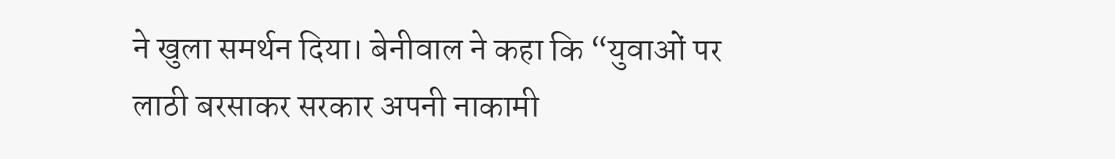ने खुला समर्थन दिया। बेनीवाल ने कहा कि “युवाओं पर लाठी बरसाकर सरकार अपनी नाकामी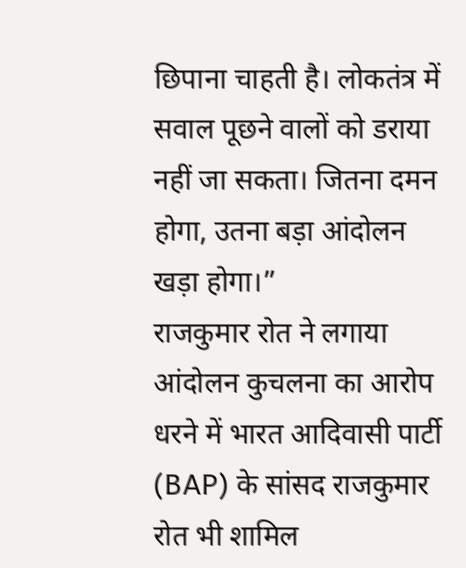छिपाना चाहती है। लोकतंत्र में सवाल पूछने वालों को डराया नहीं जा सकता। जितना दमन होगा, उतना बड़ा आंदोलन खड़ा होगा।”
राजकुमार रोत ने लगाया आंदोलन कुचलना का आरोप
धरने में भारत आदिवासी पार्टी (BAP) के सांसद राजकुमार रोत भी शामिल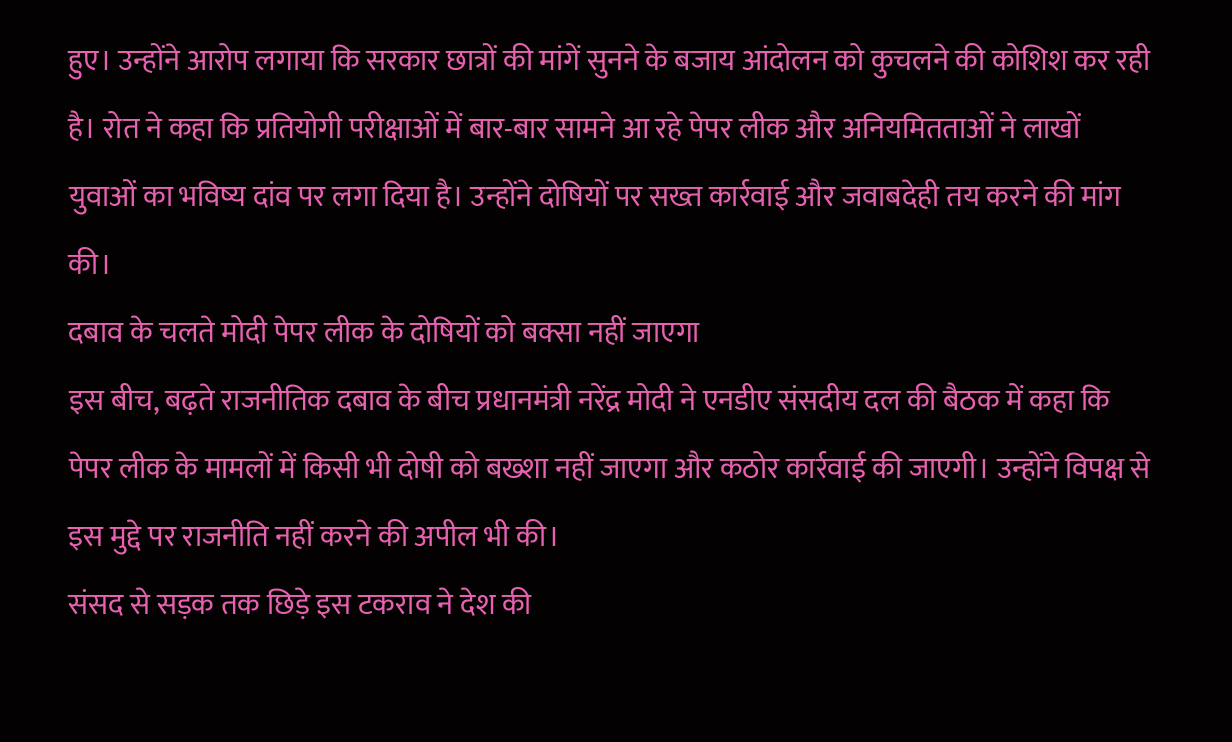हुए। उन्होंने आरोप लगाया कि सरकार छात्रों की मांगें सुनने के बजाय आंदोलन को कुचलने की कोशिश कर रही है। रोत ने कहा कि प्रतियोगी परीक्षाओं में बार-बार सामने आ रहे पेपर लीक और अनियमितताओं ने लाखों युवाओं का भविष्य दांव पर लगा दिया है। उन्होंने दोषियों पर सख्त कार्रवाई और जवाबदेही तय करने की मांग की।
दबाव के चलते मोदी पेपर लीक के दोषियों को बक्सा नहीं जाएगा
इस बीच, बढ़ते राजनीतिक दबाव के बीच प्रधानमंत्री नरेंद्र मोदी ने एनडीए संसदीय दल की बैठक में कहा कि पेपर लीक के मामलों में किसी भी दोषी को बख्शा नहीं जाएगा और कठोर कार्रवाई की जाएगी। उन्होंने विपक्ष से इस मुद्दे पर राजनीति नहीं करने की अपील भी की।
संसद से सड़क तक छिड़े इस टकराव ने देश की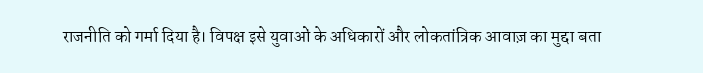राजनीति को गर्मा दिया है। विपक्ष इसे युवाओं के अधिकारों और लोकतांत्रिक आवाज़ का मुद्दा बता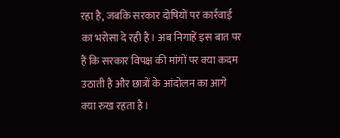रहा है, जबकि सरकार दोषियों पर कार्रवाई का भरोसा दे रही है। अब निगाहें इस बात पर हैं कि सरकार विपक्ष की मांगों पर क्या कदम उठाती है और छात्रों के आंदोलन का आगे क्या रुख रहता है।